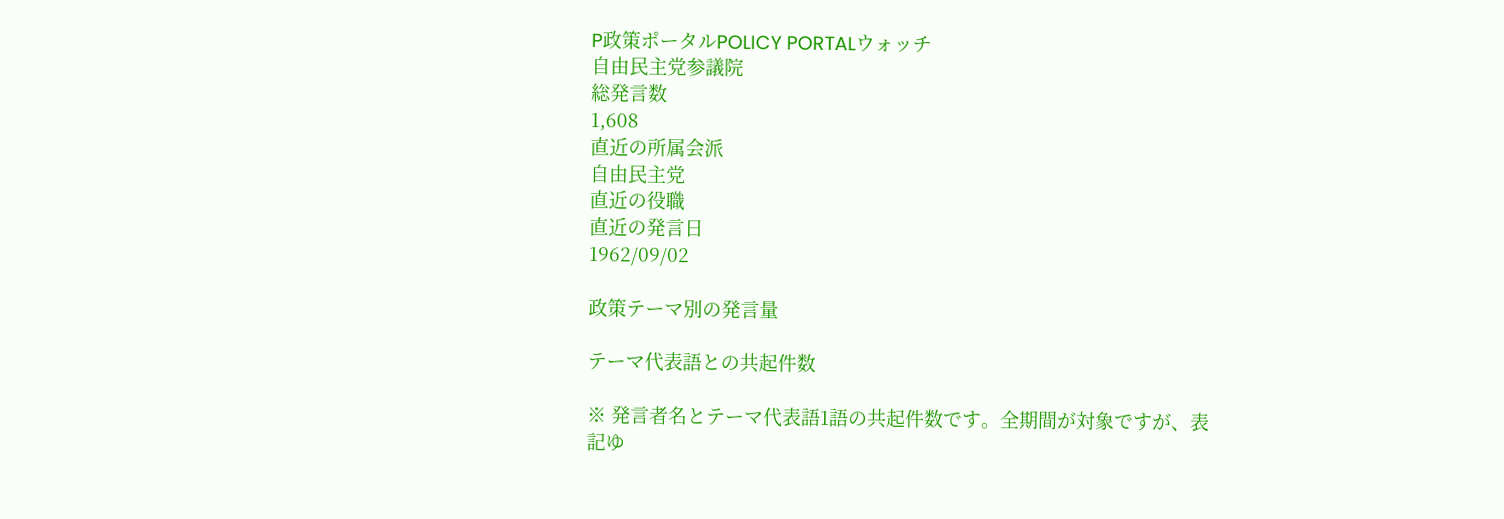P政策ポータルPOLICY PORTALウォッチ
自由民主党参議院
総発言数
1,608
直近の所属会派
自由民主党
直近の役職
直近の発言日
1962/09/02

政策テーマ別の発言量

テーマ代表語との共起件数

※ 発言者名とテーマ代表語1語の共起件数です。全期間が対象ですが、表記ゆ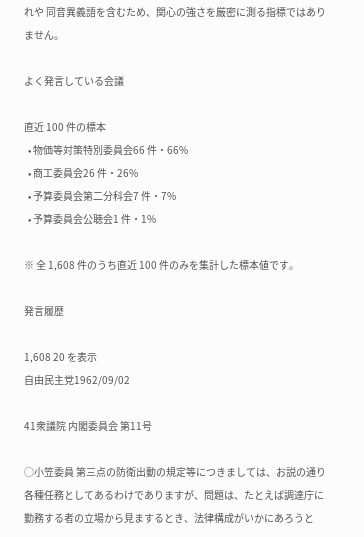れや 同音異義語を含むため、関心の強さを厳密に測る指標ではありません。

よく発言している会議

直近 100 件の標本
  • 物価等対策特別委員会66 件・66%
  • 商工委員会26 件・26%
  • 予算委員会第二分科会7 件・7%
  • 予算委員会公聴会1 件・1%

※ 全 1,608 件のうち直近 100 件のみを集計した標本値です。

発言履歴

1,608 20 を表示
自由民主党1962/09/02

41衆議院 内閣委員会 第11号

○小笠委員 第三点の防衛出動の規定等につきましては、お説の通り各種任務としてあるわけでありますが、問題は、たとえば調達庁に勤務する者の立場から見まするとき、法律構成がいかにあろうと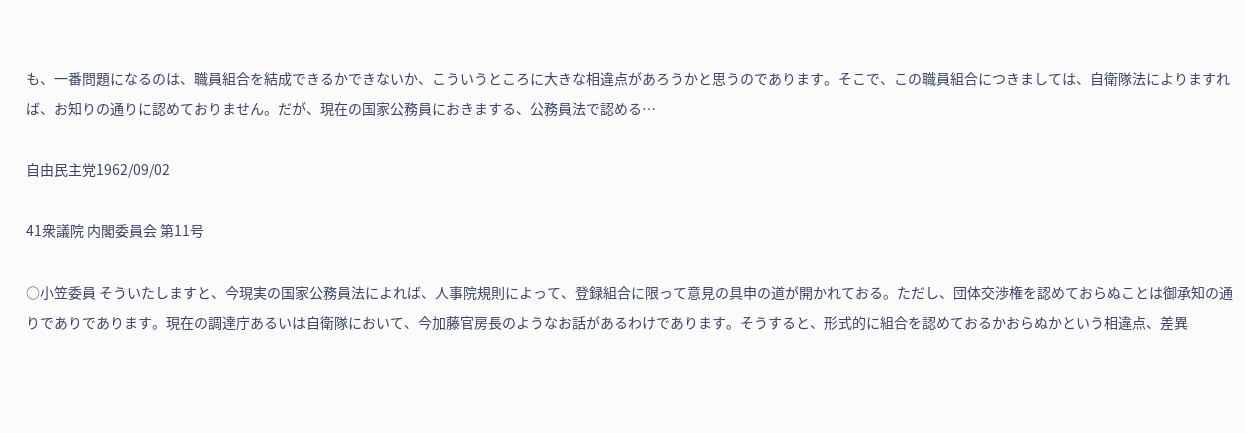も、一番問題になるのは、職員組合を結成できるかできないか、こういうところに大きな相違点があろうかと思うのであります。そこで、この職員組合につきましては、自衛隊法によりますれば、お知りの通りに認めておりません。だが、現在の国家公務員におきまする、公務員法で認める…

自由民主党1962/09/02

41衆議院 内閣委員会 第11号

○小笠委員 そういたしますと、今現実の国家公務員法によれば、人事院規則によって、登録組合に限って意見の具申の道が開かれておる。ただし、団体交渉権を認めておらぬことは御承知の通りでありであります。現在の調達庁あるいは自衛隊において、今加藤官房長のようなお話があるわけであります。そうすると、形式的に組合を認めておるかおらぬかという相違点、差異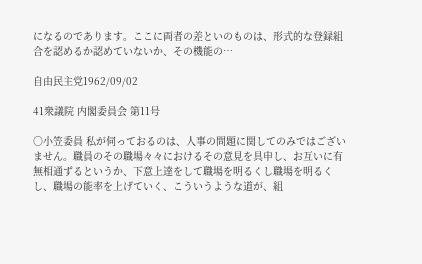になるのであります。ここに両者の差といのものは、形式的な登録組合を認めるか認めていないか、その機能の…

自由民主党1962/09/02

41衆議院 内閣委員会 第11号

○小笠委員 私が伺っておるのは、人事の問題に関してのみではございません。職員のその職場々々におけるその意見を具申し、お互いに有無相通ずるというか、下意上達をして職場を明るくし職場を明るくし、職場の能率を上げていく、こういうような道が、組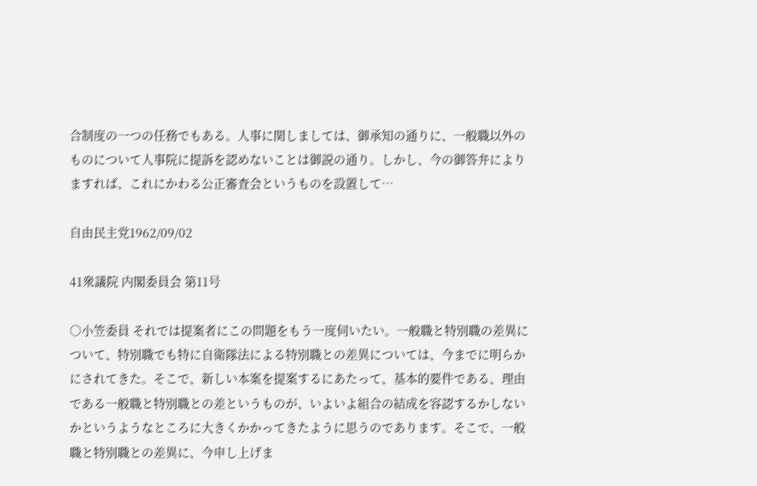合制度の一つの任務でもある。人事に関しましては、御承知の通りに、一般職以外のものについて人事院に提訴を認めないことは御説の通り。しかし、今の御答弁によりますれば、これにかわる公正審査会というものを設置して…

自由民主党1962/09/02

41衆議院 内閣委員会 第11号

○小笠委員 それでは提案者にこの問題をもう一度伺いたい。一般職と特別職の差異について、特別職でも特に自衛隊法による特別職との差異については、今までに明らかにされてきた。そこで、新しい本案を提案するにあたって、基本的要件である、理由である一般職と特別職との差というものが、いよいよ組合の結成を容認するかしないかというようなところに大きくかかってきたように思うのであります。そこで、一般職と特別職との差異に、今申し上げま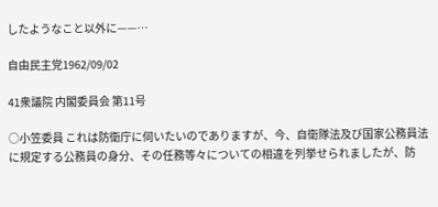したようなこと以外に——…

自由民主党1962/09/02

41衆議院 内閣委員会 第11号

○小笠委員 これは防衛庁に伺いたいのでありますが、今、自衛隊法及び国家公務員法に規定する公務員の身分、その任務等々についての相違を列挙せられましたが、防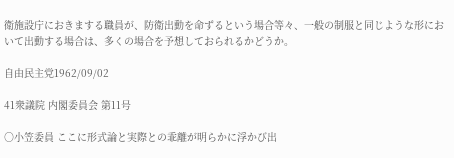衛施設庁におきまする職員が、防衛出動を命ずるという場合等々、一般の制服と同じような形において出動する場合は、多くの場合を予想しておられるかどうか。

自由民主党1962/09/02

41衆議院 内閣委員会 第11号

○小笠委員 ここに形式論と実際との乖離が明らかに浮かび出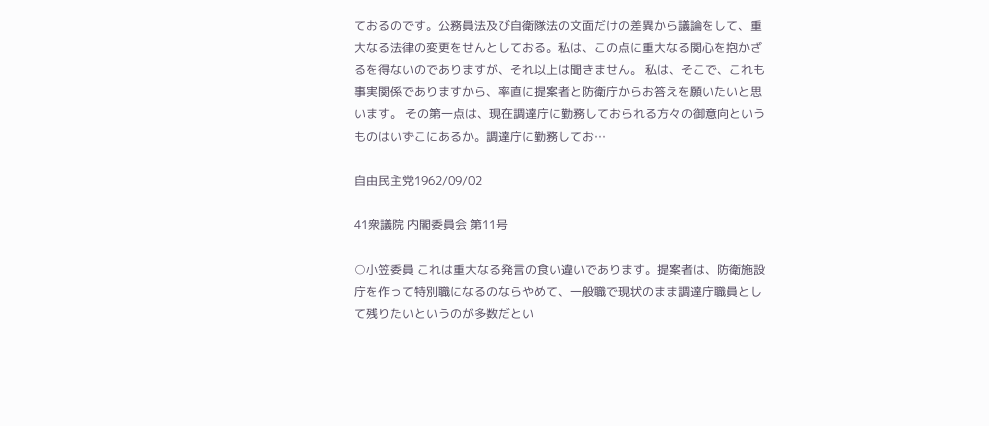ておるのです。公務員法及び自衛隊法の文面だけの差異から議論をして、重大なる法律の変更をせんとしておる。私は、この点に重大なる関心を抱かざるを得ないのでありますが、それ以上は聞きません。 私は、そこで、これも事実関係でありますから、率直に提案者と防衛庁からお答えを願いたいと思います。 その第一点は、現在調達庁に勤務しておられる方々の御意向というものはいずこにあるか。調達庁に勤務してお…

自由民主党1962/09/02

41衆議院 内閣委員会 第11号

○小笠委員 これは重大なる発言の食い違いであります。提案者は、防衛施設庁を作って特別職になるのならやめて、一般職で現状のまま調達庁職員として残りたいというのが多数だとい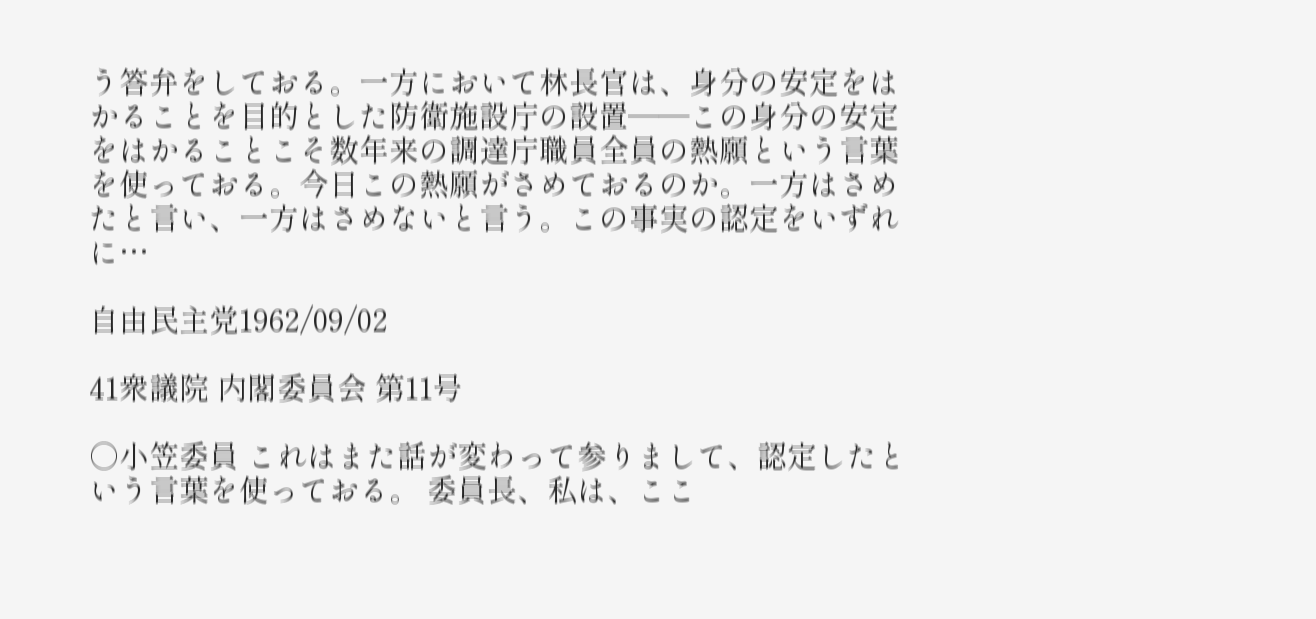う答弁をしておる。一方において林長官は、身分の安定をはかることを目的とした防衛施設庁の設置——この身分の安定をはかることこそ数年来の調達庁職員全員の熱願という言葉を使っておる。今日この熱願がさめておるのか。一方はさめたと言い、一方はさめないと言う。この事実の認定をいずれに…

自由民主党1962/09/02

41衆議院 内閣委員会 第11号

○小笠委員 これはまた話が変わって参りまして、認定したという言葉を使っておる。 委員長、私は、ここ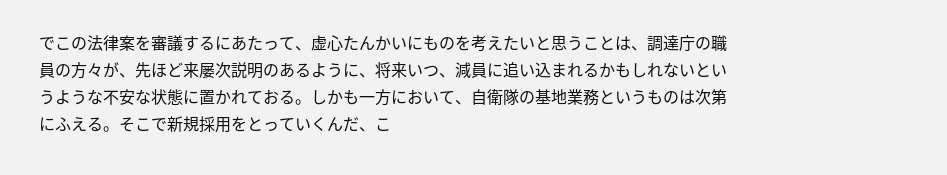でこの法律案を審議するにあたって、虚心たんかいにものを考えたいと思うことは、調達庁の職員の方々が、先ほど来屡次説明のあるように、将来いつ、減員に追い込まれるかもしれないというような不安な状態に置かれておる。しかも一方において、自衛隊の基地業務というものは次第にふえる。そこで新規採用をとっていくんだ、こ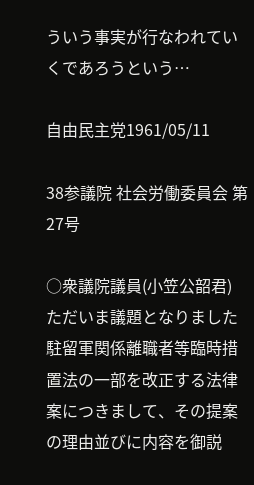ういう事実が行なわれていくであろうという…

自由民主党1961/05/11

38参議院 社会労働委員会 第27号

○衆議院議員(小笠公韶君) ただいま議題となりました駐留軍関係離職者等臨時措置法の一部を改正する法律案につきまして、その提案の理由並びに内容を御説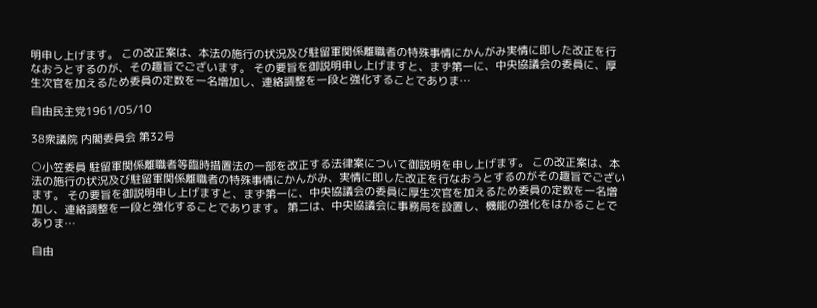明申し上げます。 この改正案は、本法の施行の状況及び駐留軍関係離職者の特殊事情にかんがみ実情に即した改正を行なおうとするのが、その趣旨でございます。 その要旨を御説明申し上げますと、まず第一に、中央協議会の委員に、厚生次官を加えるため委員の定数を一名増加し、連絡調整を一段と強化することでありま…

自由民主党1961/05/10

38衆議院 内閣委員会 第32号

○小笠委員 駐留軍関係離職者等臨時措置法の一部を改正する法律案について御説明を申し上げます。 この改正案は、本法の施行の状況及び駐留軍関係離職者の特殊事情にかんがみ、実情に即した改正を行なおうとするのがその趣旨でございます。 その要旨を御説明申し上げますと、まず第一に、中央協議会の委員に厚生次官を加えるため委員の定数を一名増加し、連絡調整を一段と強化することであります。 第二は、中央協議会に事務局を設置し、機能の強化をはかることでありま…

自由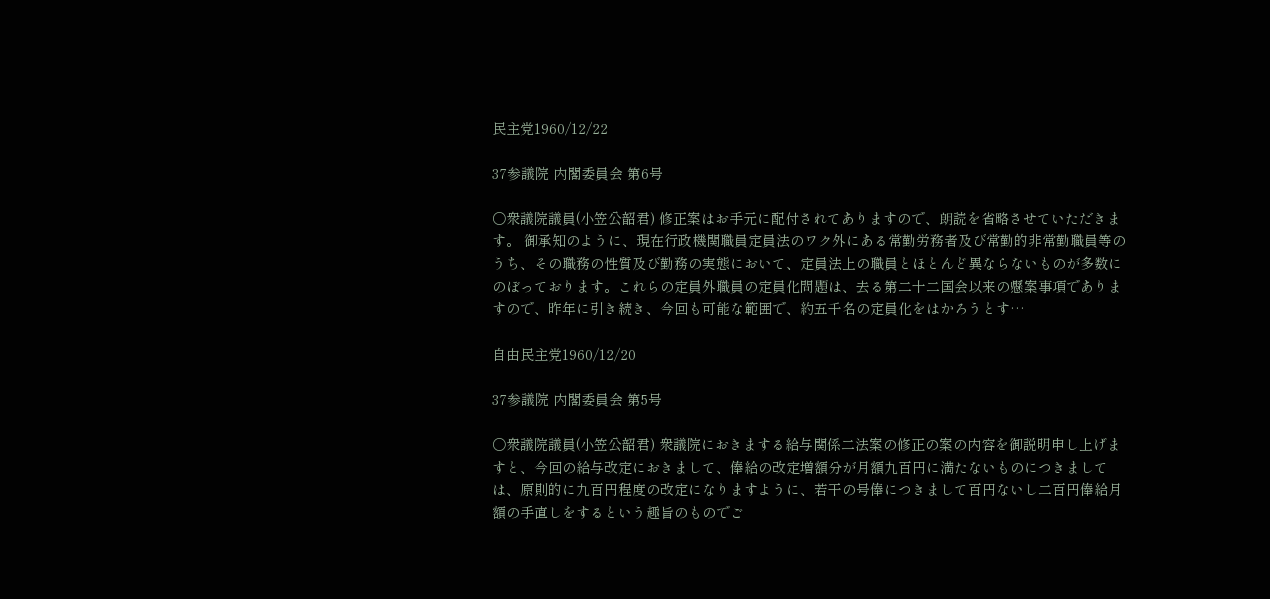民主党1960/12/22

37参議院 内閣委員会 第6号

○衆議院議員(小笠公韶君) 修正案はお手元に配付されてありますので、朗読を省略させていただきます。 御承知のように、現在行政機関職員定員法のワク外にある常勤労務者及び常勤的非常勤職員等のうち、その職務の性質及び勤務の実態において、定員法上の職員とほとんど異ならないものが多数にのぼっております。これらの定員外職員の定員化問題は、去る第二十二国会以来の懸案事項でありますので、昨年に引き続き、今回も可能な範囲で、約五千名の定員化をはかろうとす…

自由民主党1960/12/20

37参議院 内閣委員会 第5号

○衆議院議員(小笠公韶君) 衆議院におきまする給与関係二法案の修正の案の内容を御説明申し上げますと、今回の給与改定におきまして、俸給の改定増額分が月額九百円に満たないものにつきましては、原則的に九百円程度の改定になりますように、若干の号俸につきまして百円ないし二百円俸給月額の手直しをするという趣旨のものでご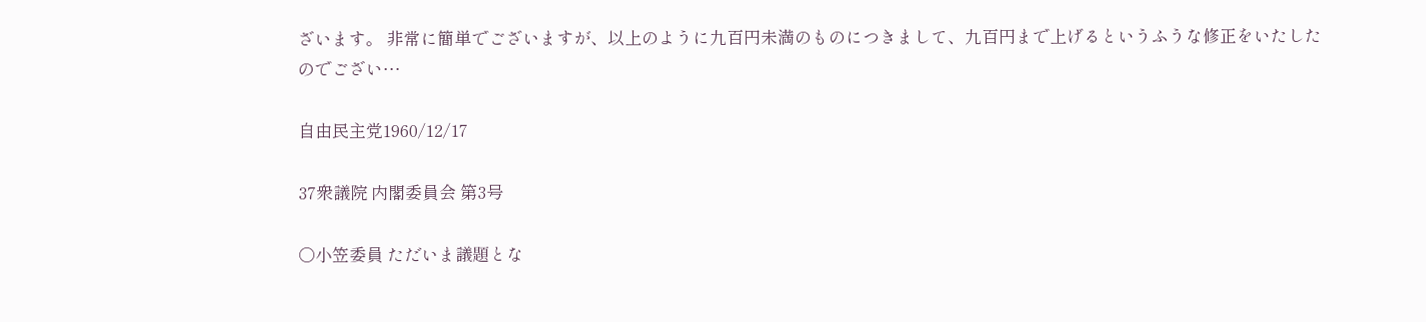ざいます。 非常に簡単でございますが、以上のように九百円未満のものにつきまして、九百円まで上げるというふうな修正をいたしたのでござい…

自由民主党1960/12/17

37衆議院 内閣委員会 第3号

○小笠委員 ただいま議題とな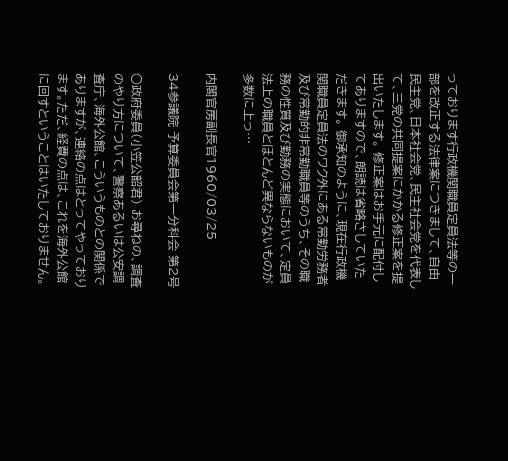っております行政機関職員定員法等の一部を改正する法律案につきまして、自由民主党、日本社会党、民主社会党を代表して、三党の共同提案にかかる修正案を提出いたします。 修正案はお手元に配付してありますので、朗読は省略さしていただきます。 御承知のように、現在行政機関職員定員法のワク外にある常勤労務者及び常勤的非常勤職員等のうち、その職務の性質及び勤務の実態において、定員法上の職員とほとんど異ならないものが多数に上っ…

内閣官房副長官1960/03/25

34参議院 予算委員会第一分科会 第2号

○政府委員(小笠公韶君) お尋ねの、調査のやり方について、警察あるいは公安調査庁、海外公館、こういうものとの関係でありますが、連絡の点はとってやっております。ただ、経費の点は、これを海外公館に回すということはいたしておりません。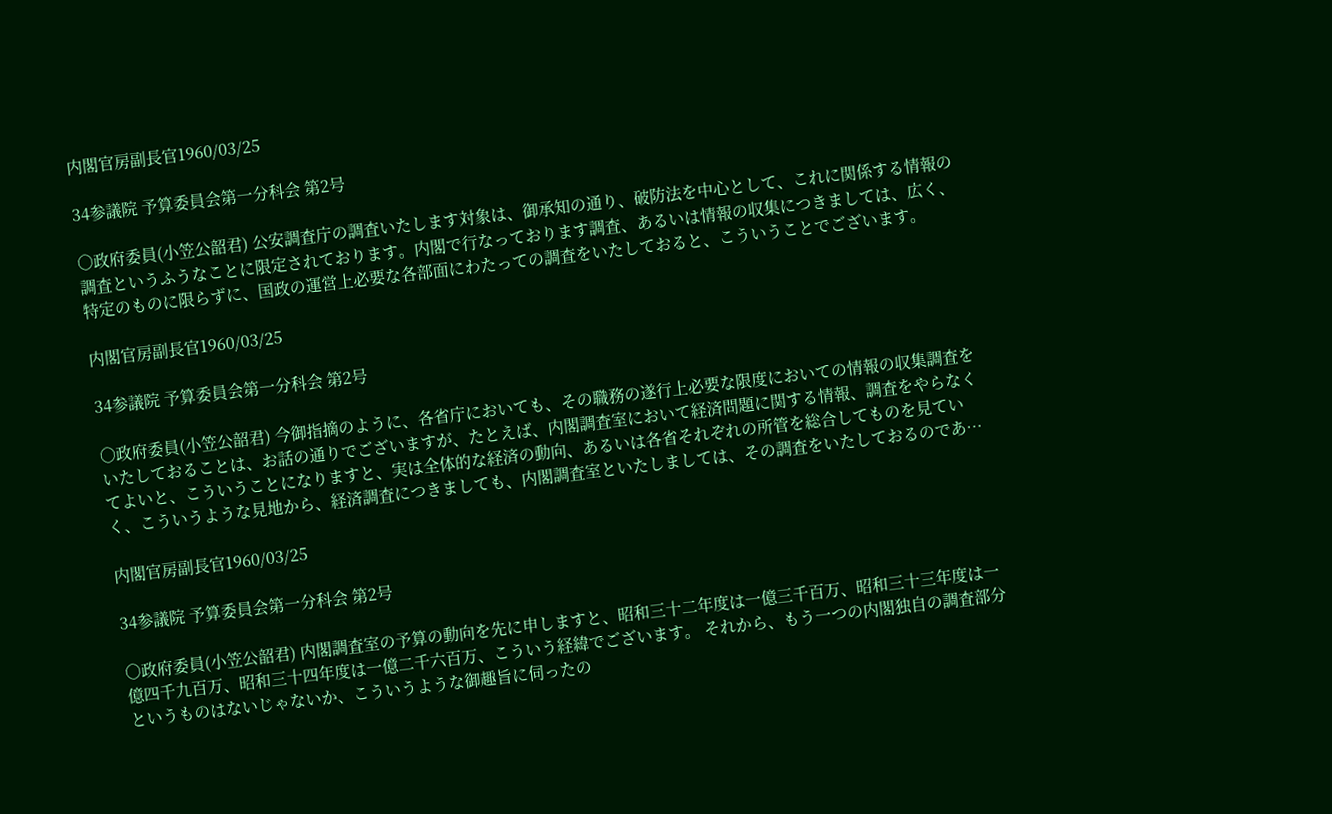内閣官房副長官1960/03/25

34参議院 予算委員会第一分科会 第2号

○政府委員(小笠公韶君) 公安調査庁の調査いたします対象は、御承知の通り、破防法を中心として、これに関係する情報の調査というふうなことに限定されております。内閣で行なっております調査、あるいは情報の収集につきましては、広く、特定のものに限らずに、国政の運営上必要な各部面にわたっての調査をいたしておると、こういうことでございます。

内閣官房副長官1960/03/25

34参議院 予算委員会第一分科会 第2号

○政府委員(小笠公韶君) 今御指摘のように、各省庁においても、その職務の遂行上必要な限度においての情報の収集調査をいたしておることは、お話の通りでございますが、たとえば、内閣調査室において経済問題に関する情報、調査をやらなくてよいと、こういうことになりますと、実は全体的な経済の動向、あるいは各省それぞれの所管を総合してものを見ていく、こういうような見地から、経済調査につきましても、内閣調査室といたしましては、その調査をいたしておるのであ…

内閣官房副長官1960/03/25

34参議院 予算委員会第一分科会 第2号

○政府委員(小笠公韶君) 内閣調査室の予算の動向を先に申しますと、昭和三十二年度は一億三千百万、昭和三十三年度は一億四千九百万、昭和三十四年度は一億二千六百万、こういう経緯でございます。 それから、もう一つの内閣独自の調査部分というものはないじゃないか、こういうような御趣旨に伺ったの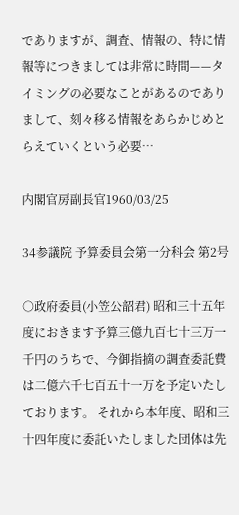でありますが、調査、情報の、特に情報等につきましては非常に時間——タイミングの必要なことがあるのでありまして、刻々移る情報をあらかじめとらえていくという必要…

内閣官房副長官1960/03/25

34参議院 予算委員会第一分科会 第2号

○政府委員(小笠公韶君) 昭和三十五年度におきます予算三億九百七十三万一千円のうちで、今御指摘の調査委託費は二億六千七百五十一万を予定いたしております。 それから本年度、昭和三十四年度に委託いたしました団体は先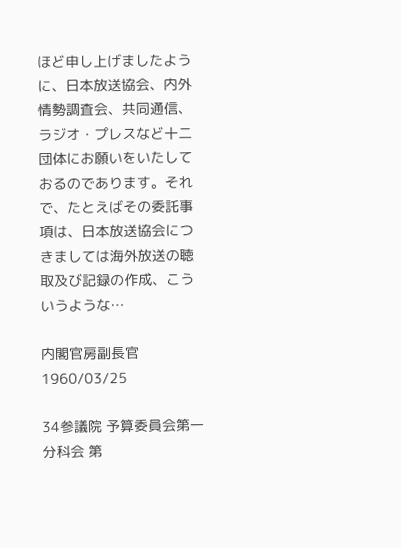ほど申し上げましたように、日本放送協会、内外情勢調査会、共同通信、ラジオ・プレスなど十二団体にお願いをいたしておるのであります。それで、たとえばその委託事項は、日本放送協会につきましては海外放送の聴取及び記録の作成、こういうような…

内閣官房副長官1960/03/25

34参議院 予算委員会第一分科会 第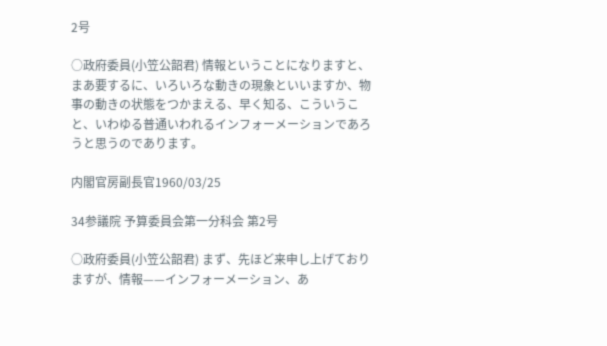2号

○政府委員(小笠公韶君) 情報ということになりますと、まあ要するに、いろいろな動きの現象といいますか、物事の動きの状態をつかまえる、早く知る、こういうこと、いわゆる普通いわれるインフォーメーションであろうと思うのであります。

内閣官房副長官1960/03/25

34参議院 予算委員会第一分科会 第2号

○政府委員(小笠公韶君) まず、先ほど来申し上げておりますが、情報——インフォーメーション、あ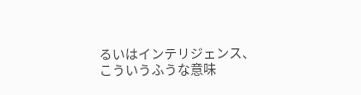るいはインテリジェンス、こういうふうな意味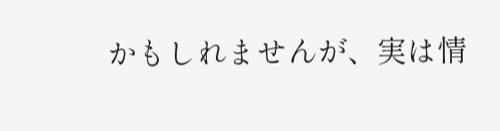かもしれませんが、実は情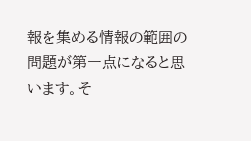報を集める情報の範囲の問題が第一点になると思います。そ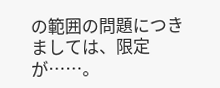の範囲の問題につきましては、限定が……。